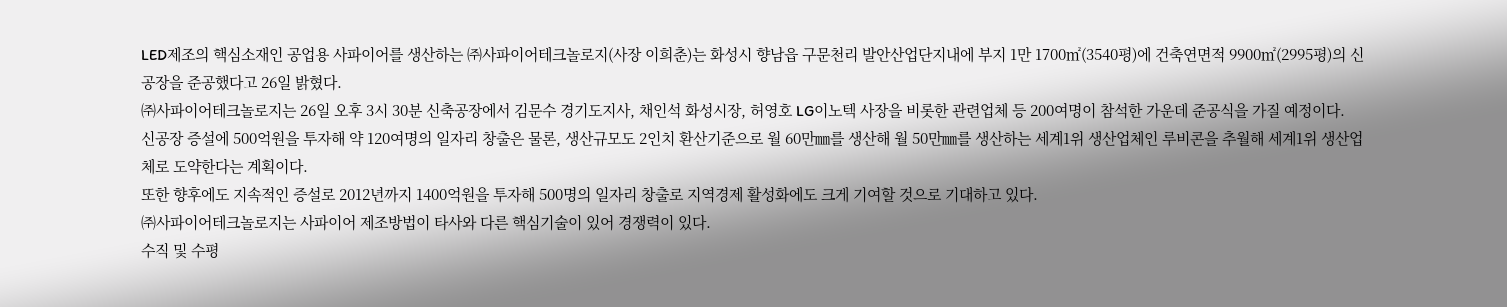LED제조의 핵심소재인 공업용 사파이어를 생산하는 ㈜사파이어테크놀로지(사장 이희춘)는 화성시 향남읍 구문천리 발안산업단지내에 부지 1만 1700㎡(3540평)에 건축연면적 9900㎡(2995평)의 신공장을 준공했다고 26일 밝혔다.
㈜사파이어테크놀로지는 26일 오후 3시 30분 신축공장에서 김문수 경기도지사, 채인석 화성시장, 허영호 LG이노텍 사장을 비롯한 관련업체 등 200여명이 참석한 가운데 준공식을 가질 예정이다.
신공장 증설에 500억원을 투자해 약 120여명의 일자리 창출은 물론, 생산규모도 2인치 환산기준으로 월 60만㎜를 생산해 월 50만㎜를 생산하는 세계1위 생산업체인 루비콘을 추월해 세계1위 생산업체로 도약한다는 계획이다.
또한 향후에도 지속적인 증설로 2012년까지 1400억원을 투자해 500명의 일자리 창출로 지역경제 활성화에도 크게 기여할 것으로 기대하고 있다.
㈜사파이어테크놀로지는 사파이어 제조방법이 타사와 다른 핵심기술이 있어 경쟁력이 있다.
수직 및 수평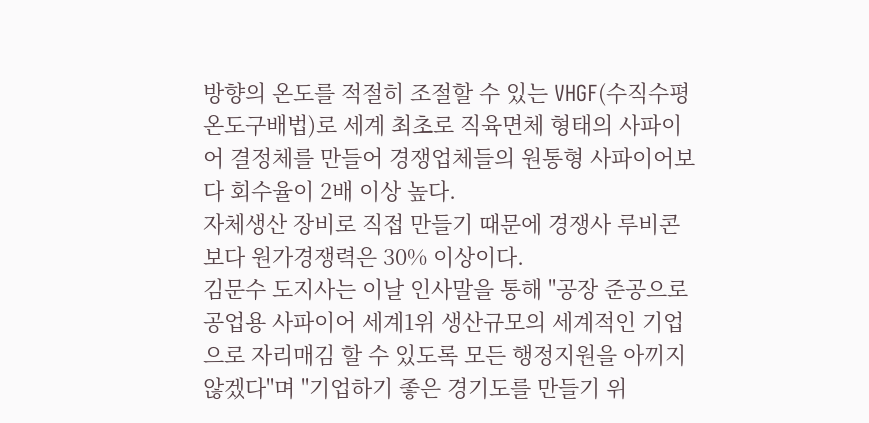방향의 온도를 적절히 조절할 수 있는 VHGF(수직수평온도구배법)로 세계 최초로 직육면체 형태의 사파이어 결정체를 만들어 경쟁업체들의 원통형 사파이어보다 회수율이 2배 이상 높다.
자체생산 장비로 직접 만들기 때문에 경쟁사 루비콘보다 원가경쟁력은 30% 이상이다.
김문수 도지사는 이날 인사말을 통해 "공장 준공으로 공업용 사파이어 세계1위 생산규모의 세계적인 기업으로 자리매김 할 수 있도록 모든 행정지원을 아끼지 않겠다"며 "기업하기 좋은 경기도를 만들기 위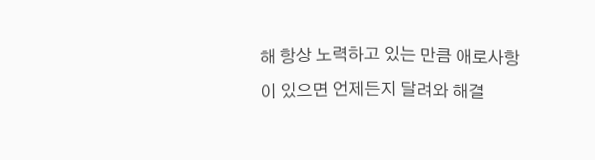해 항상 노력하고 있는 만큼 애로사항이 있으면 언제든지 달려와 해결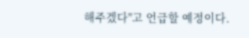해주겠다"고 언급할 예정이다.